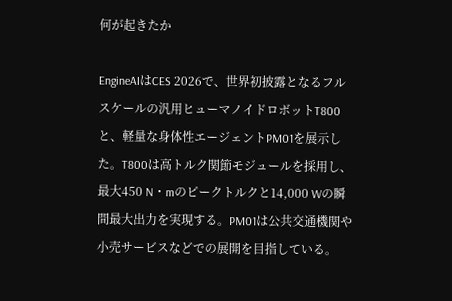何が起きたか

EngineAIはCES 2026で、世界初披露となるフルスケールの汎用ヒューマノイドロボットT800と、軽量な身体性エージェントPM01を展示した。T800は高トルク関節モジュールを採用し、最大450 N・mのピークトルクと14,000 Wの瞬間最大出力を実現する。PM01は公共交通機関や小売サービスなどでの展開を目指している。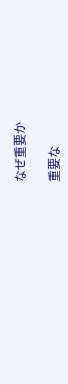なぜ重要か

重要な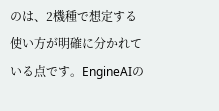のは、2機種で想定する使い方が明確に分かれている点です。EngineAIの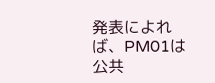発表によれば、PM01は公共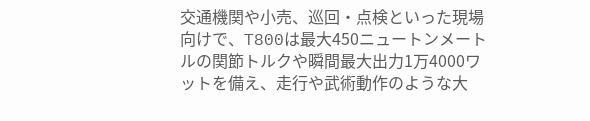交通機関や小売、巡回・点検といった現場向けで、T800は最大450ニュートンメートルの関節トルクや瞬間最大出力1万4000ワットを備え、走行や武術動作のような大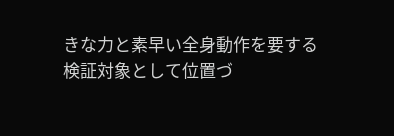きな力と素早い全身動作を要する検証対象として位置づ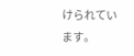けられています。